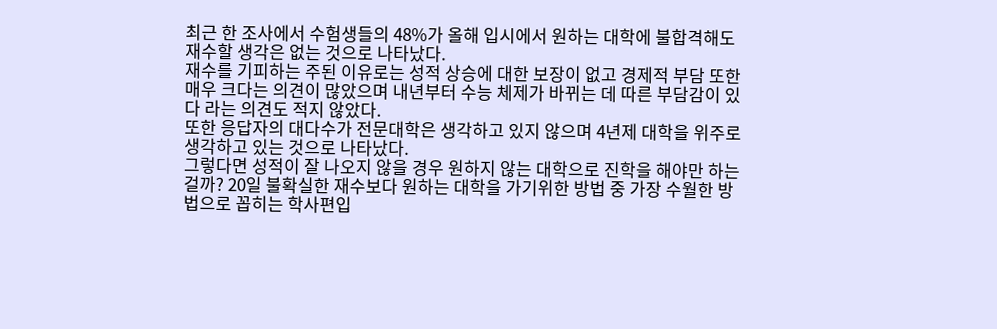최근 한 조사에서 수험생들의 48%가 올해 입시에서 원하는 대학에 불합격해도 재수할 생각은 없는 것으로 나타났다.
재수를 기피하는 주된 이유로는 성적 상승에 대한 보장이 없고 경제적 부담 또한 매우 크다는 의견이 많았으며 내년부터 수능 체제가 바뀌는 데 따른 부담감이 있다 라는 의견도 적지 않았다.
또한 응답자의 대다수가 전문대학은 생각하고 있지 않으며 4년제 대학을 위주로 생각하고 있는 것으로 나타났다.
그렇다면 성적이 잘 나오지 않을 경우 원하지 않는 대학으로 진학을 해야만 하는 걸까? 20일 불확실한 재수보다 원하는 대학을 가기위한 방법 중 가장 수월한 방법으로 꼽히는 학사편입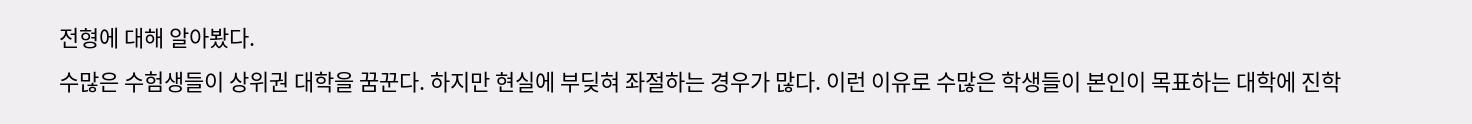전형에 대해 알아봤다.
수많은 수험생들이 상위권 대학을 꿈꾼다. 하지만 현실에 부딪혀 좌절하는 경우가 많다. 이런 이유로 수많은 학생들이 본인이 목표하는 대학에 진학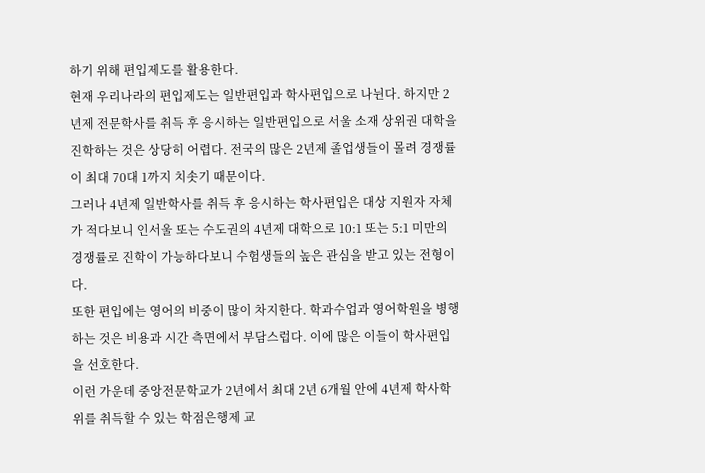하기 위해 편입제도를 활용한다.
현재 우리나라의 편입제도는 일반편입과 학사편입으로 나뉜다. 하지만 2년제 전문학사를 취득 후 응시하는 일반편입으로 서울 소재 상위권 대학을 진학하는 것은 상당히 어렵다. 전국의 많은 2년제 졸업생들이 몰려 경쟁률이 최대 70대 1까지 치솟기 때문이다.
그러나 4년제 일반학사를 취득 후 응시하는 학사편입은 대상 지원자 자체가 적다보니 인서울 또는 수도권의 4년제 대학으로 10:1 또는 5:1 미만의 경쟁률로 진학이 가능하다보니 수험생들의 높은 관심을 받고 있는 전형이다.
또한 편입에는 영어의 비중이 많이 차지한다. 학과수업과 영어학원을 병행하는 것은 비용과 시간 측면에서 부담스럽다. 이에 많은 이들이 학사편입을 선호한다.
이런 가운데 중앙전문학교가 2년에서 최대 2년 6개월 안에 4년제 학사학위를 취득할 수 있는 학점은행제 교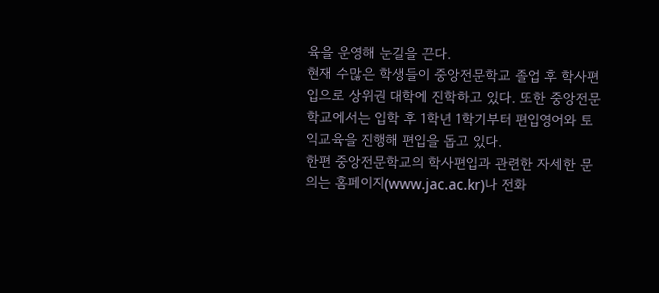육을 운영해 눈길을 끈다.
현재 수많은 학생들이 중앙전문학교 졸업 후 학사편입으로 상위권 대학에 진학하고 있다. 또한 중앙전문학교에서는 입학 후 1학년 1학기부터 편입영어와 토익교육을 진행해 편입을 돕고 있다.
한편 중앙전문학교의 학사편입과 관련한 자세한 문의는 홈페이지(www.jac.ac.kr)나 전화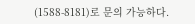(1588-8181)로 문의 가능하다.